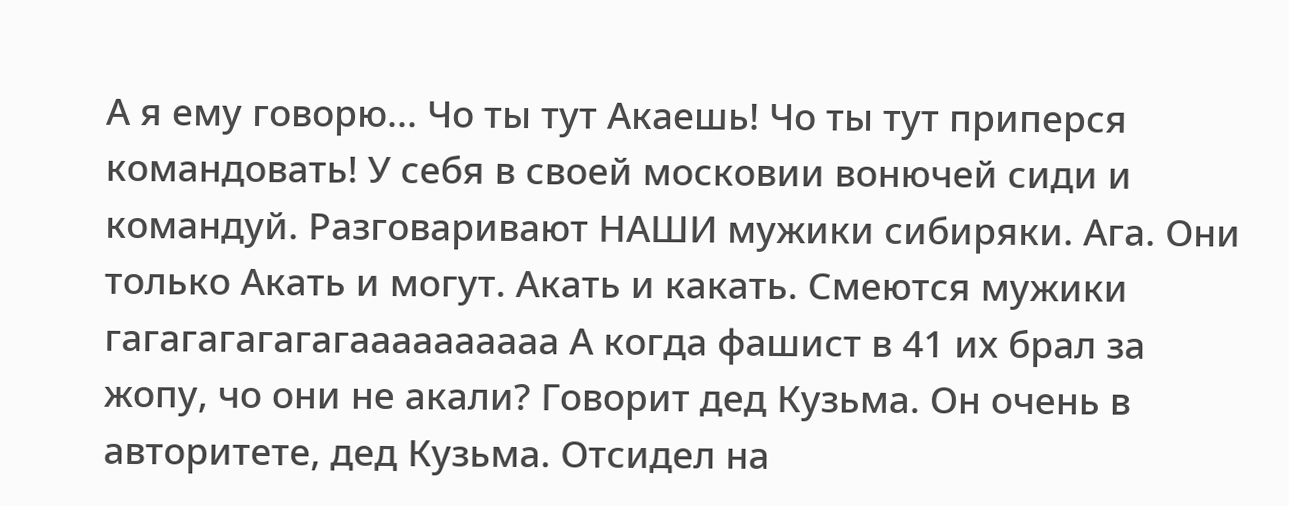А я ему говорю... Чо ты тут Акаешь! Чо ты тут приперся командовать! У себя в своей московии вонючей сиди и командуй. Разговаривают НАШИ мужики сибиряки. Ага. Они только Акать и могут. Акать и какать. Смеются мужики гагагагагагагаааааааааа А когда фашист в 41 их брал за жопу, чо они не акали? Говорит дед Кузьма. Он очень в авторитете, дед Кузьма. Отсидел на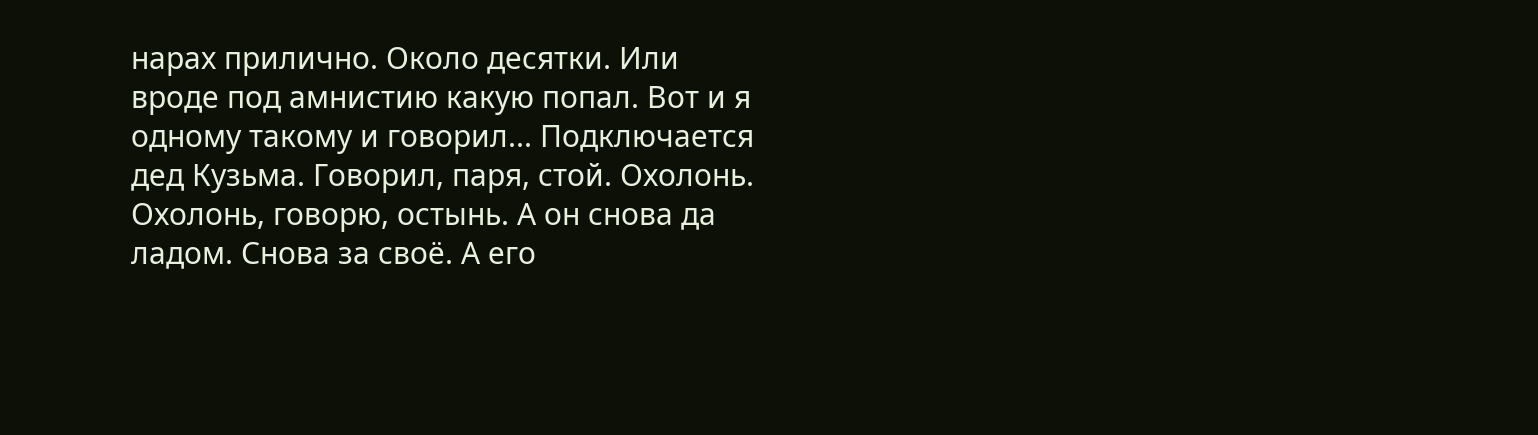нарах прилично. Около десятки. Или вроде под амнистию какую попал. Вот и я одному такому и говорил... Подключается дед Кузьма. Говорил, паря, стой. Охолонь. Охолонь, говорю, остынь. А он снова да ладом. Снова за своё. А его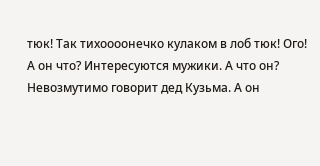тюк! Так тихоооонечко кулаком в лоб тюк! Ого! А он что? Интересуются мужики. А что он? Невозмутимо говорит дед Кузьма. А он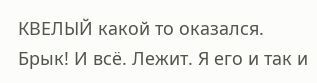КВЕЛЫЙ какой то оказался. Брык! И всё. Лежит. Я его и так и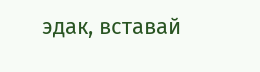эдак, вставай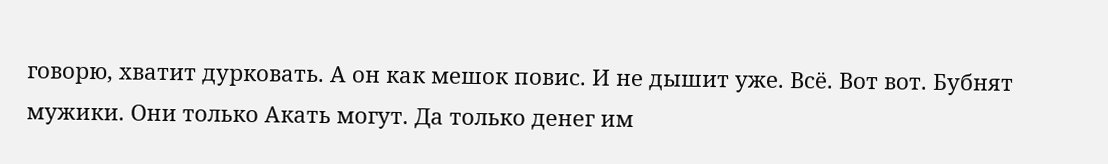говорю, хватит дурковать. А он как мешок повис. И не дышит уже. Всё. Вот вот. Бубнят мужики. Они только Акать могут. Да только денег им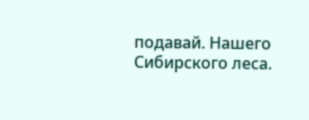подавай. Нашего Сибирского леса.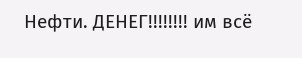Нефти. ДЕНЕГ!!!!!!!! им всё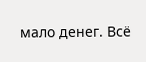мало денег. Всё